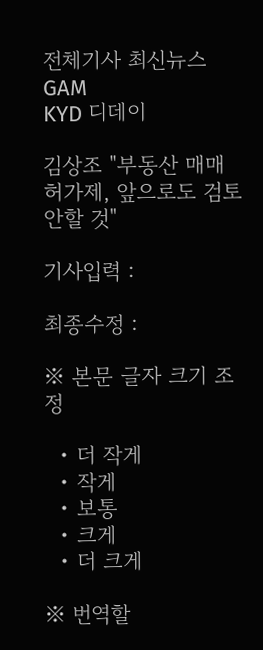전체기사 최신뉴스 GAM
KYD 디데이

김상조 "부동산 매매허가제, 앞으로도 검토 안할 것"

기사입력 :

최종수정 :

※ 본문 글자 크기 조정

  • 더 작게
  • 작게
  • 보통
  • 크게
  • 더 크게

※ 번역할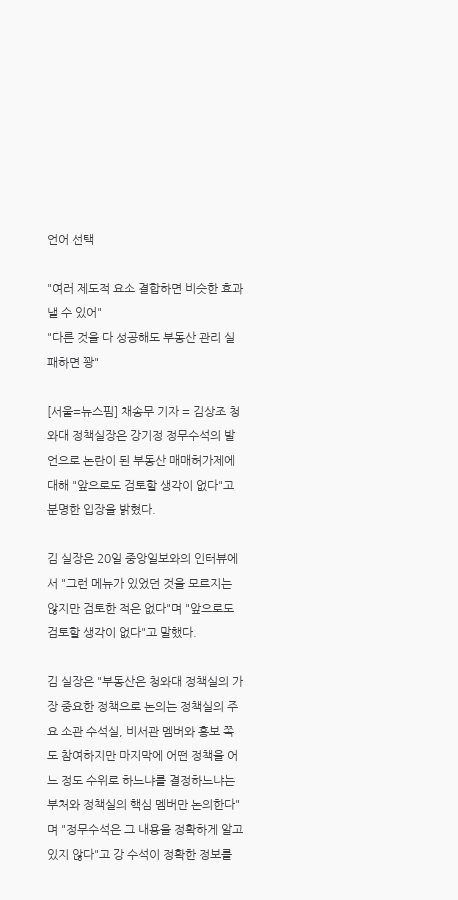언어 선택

"여러 제도적 요소 결합하면 비슷한 효과 낼 수 있어"
"다른 것을 다 성공해도 부동산 관리 실패하면 꽝"

[서울=뉴스핌] 채송무 기자 = 김상조 청와대 정책실장은 강기정 정무수석의 발언으로 논란이 된 부동산 매매허가제에 대해 "앞으로도 검토할 생각이 없다"고 분명한 입장을 밝혔다.

김 실장은 20일 중앙일보와의 인터뷰에서 "그런 메뉴가 있었던 것을 모르지는 않지만 검토한 적은 없다"며 "앞으로도 검토할 생각이 없다"고 말했다.

김 실장은 "부동산은 청와대 정책실의 가장 중요한 정책으로 논의는 정책실의 주요 소관 수석실, 비서관 멤버와 홍보 쪽도 참여하지만 마지막에 어떤 정책을 어느 정도 수위로 하느냐를 결정하느냐는 부처와 정책실의 핵심 멤버만 논의한다"며 "정무수석은 그 내용을 정확하게 알고 있지 않다"고 강 수석이 정확한 정보를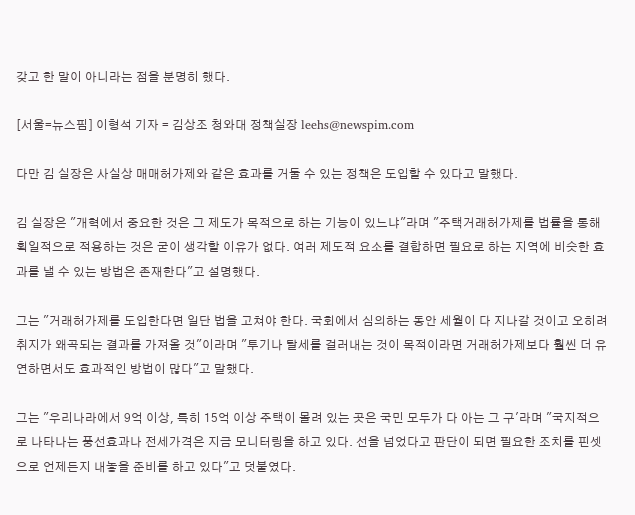갖고 한 말이 아니라는 점을 분명히 했다.

[서울=뉴스핌] 이형석 기자 = 김상조 청와대 정책실장 leehs@newspim.com

다만 김 실장은 사실상 매매허가제와 같은 효과를 거둘 수 있는 정책은 도입할 수 있다고 말했다.

김 실장은 "개혁에서 중요한 것은 그 제도가 목적으로 하는 기능이 있느냐"라며 "주택거래허가제를 법률을 통해 획일적으로 적용하는 것은 굳이 생각할 이유가 없다. 여러 제도적 요소를 결합하면 필요로 하는 지역에 비슷한 효과를 낼 수 있는 방법은 존재한다"고 설명했다.

그는 "거래허가제를 도입한다면 일단 법을 고쳐야 한다. 국회에서 심의하는 동안 세월이 다 지나갈 것이고 오히려 취지가 왜곡되는 결과를 가져올 것"이라며 "투기나 탈세를 걸러내는 것이 목적이라면 거래허가제보다 훨씬 더 유연하면서도 효과적인 방법이 많다"고 말했다.

그는 "우리나라에서 9억 이상, 특히 15억 이상 주택이 몰려 있는 곳은 국민 모두가 다 아는 그 구'라며 "국지적으로 나타나는 풍선효과나 전세가격은 지금 모니터링을 하고 있다. 선을 넘었다고 판단이 되면 필요한 조치를 핀셋으로 언제든지 내놓을 준비를 하고 있다"고 덧붙였다.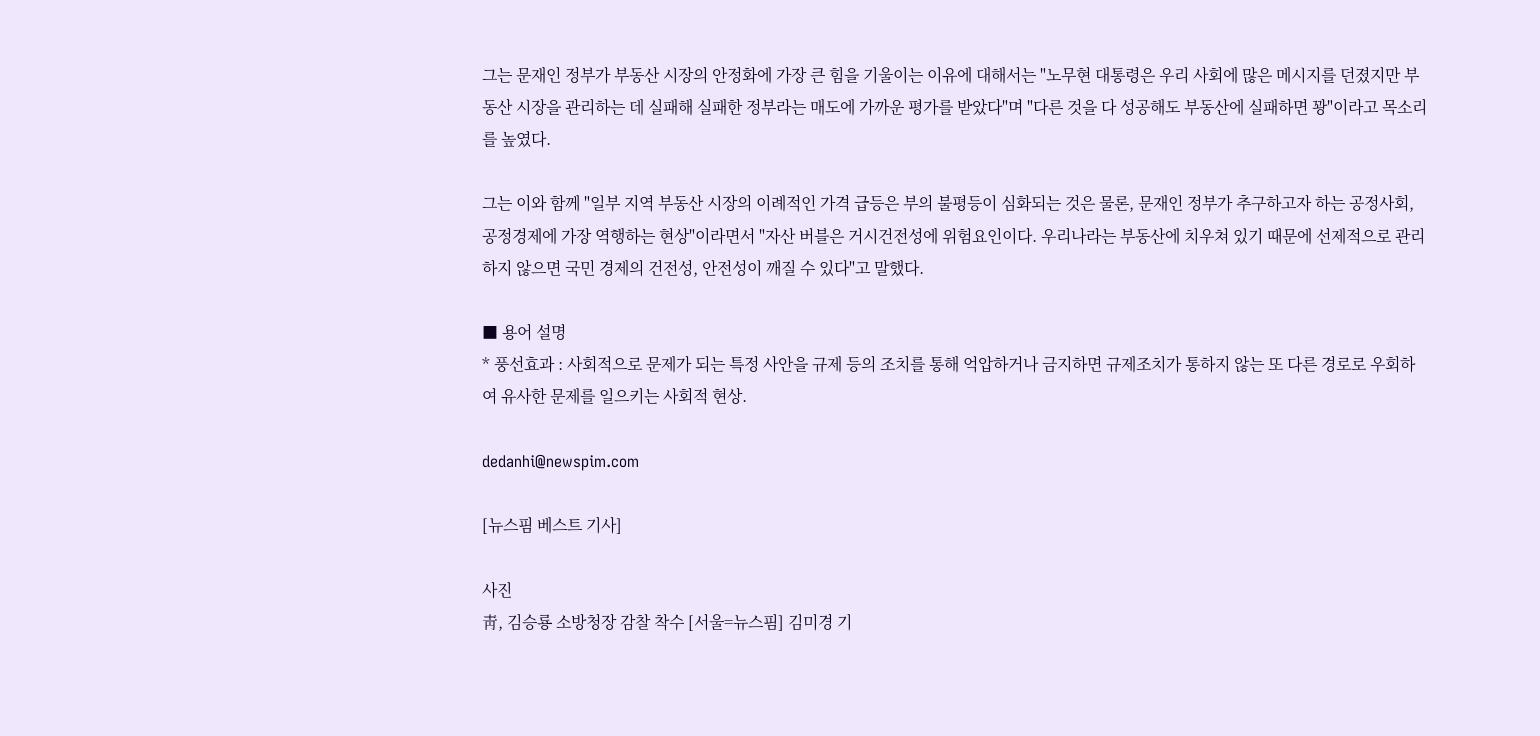그는 문재인 정부가 부동산 시장의 안정화에 가장 큰 힘을 기울이는 이유에 대해서는 "노무현 대통령은 우리 사회에 많은 메시지를 던졌지만 부동산 시장을 관리하는 데 실패해 실패한 정부라는 매도에 가까운 평가를 받았다"며 "다른 것을 다 성공해도 부동산에 실패하면 꽝"이라고 목소리를 높였다.

그는 이와 함께 "일부 지역 부동산 시장의 이례적인 가격 급등은 부의 불평등이 심화되는 것은 물론, 문재인 정부가 추구하고자 하는 공정사회, 공정경제에 가장 역행하는 현상"이라면서 "자산 버블은 거시건전성에 위험요인이다. 우리나라는 부동산에 치우쳐 있기 때문에 선제적으로 관리하지 않으면 국민 경제의 건전성, 안전성이 깨질 수 있다"고 말했다.

■ 용어 설명
* 풍선효과 : 사회적으로 문제가 되는 특정 사안을 규제 등의 조치를 통해 억압하거나 금지하면 규제조치가 통하지 않는 또 다른 경로로 우회하여 유사한 문제를 일으키는 사회적 현상.

dedanhi@newspim.com

[뉴스핌 베스트 기사]

사진
靑, 김승룡 소방청장 감찰 착수 [서울=뉴스핌] 김미경 기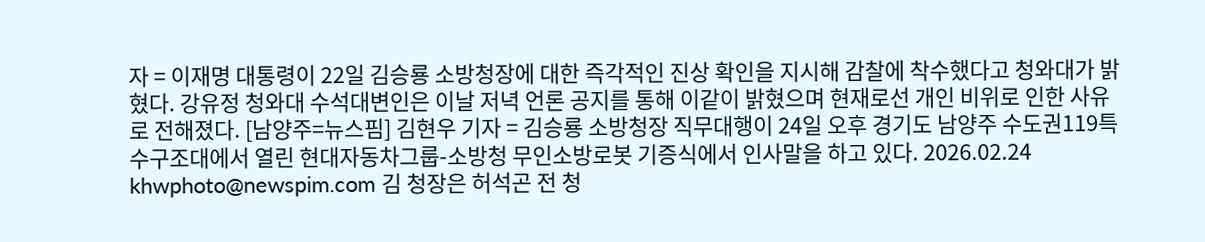자 = 이재명 대통령이 22일 김승룡 소방청장에 대한 즉각적인 진상 확인을 지시해 감찰에 착수했다고 청와대가 밝혔다. 강유정 청와대 수석대변인은 이날 저녁 언론 공지를 통해 이같이 밝혔으며 현재로선 개인 비위로 인한 사유로 전해졌다. [남양주=뉴스핌] 김현우 기자 = 김승룡 소방청장 직무대행이 24일 오후 경기도 남양주 수도권119특수구조대에서 열린 현대자동차그룹-소방청 무인소방로봇 기증식에서 인사말을 하고 있다. 2026.02.24 khwphoto@newspim.com 김 청장은 허석곤 전 청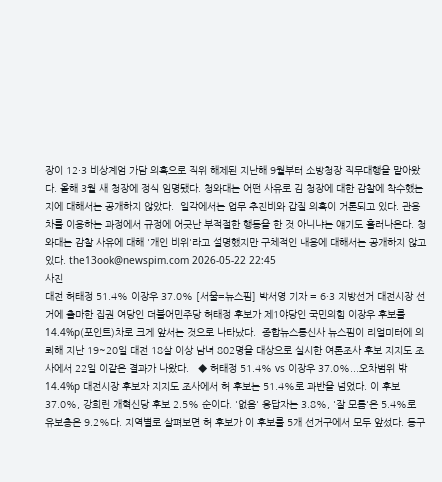장이 12·3 비상계엄 가담 의혹으로 직위 해제된 지난해 9월부터 소방청장 직무대행을 맡아왔다. 올해 3월 새 청장에 정식 임명됐다. 청와대는 어떤 사유로 김 청장에 대한 감찰에 착수했는지에 대해서는 공개하지 않았다.  일각에서는 업무 추진비와 갑질 의혹이 거론되고 있다. 관용차를 이용하는 과정에서 규정에 어긋난 부적절한 행동을 한 것 아니냐는 얘기도 흘러나온다. 청와대는 감찰 사유에 대해 '개인 비위'라고 설명했지만 구체적인 내용에 대해서는 공개하지 않고 있다. the13ook@newspim.com 2026-05-22 22:45
사진
대전 허태정 51.4% 이장우 37.0% [서울=뉴스핌] 박서영 기자 = 6·3 지방선거 대전시장 선거에 출마한 집권 여당인 더불어민주당 허태정 후보가 제1야당인 국민의힘 이장우 후보를 14.4%p(포인트)차로 크게 앞서는 것으로 나타났다.  종합뉴스통신사 뉴스핌이 리얼미터에 의뢰해 지난 19~20일 대전 18살 이상 남녀 802명을 대상으로 실시한 여론조사 후보 지지도 조사에서 22일 이같은 결과가 나왔다.   ◆ 허태정 51.4% vs 이장우 37.0%...오차범위 밖 14.4%p 대전시장 후보자 지지도 조사에서 허 후보는 51.4%로 과반을 넘었다. 이 후보 37.0%, 강희린 개혁신당 후보 2.5% 순이다. '없음' 응답자는 3.8%, '잘 모름'은 5.4%로 유보층은 9.2%다. 지역별로 살펴보면 허 후보가 이 후보를 5개 선거구에서 모두 앞섰다. 동구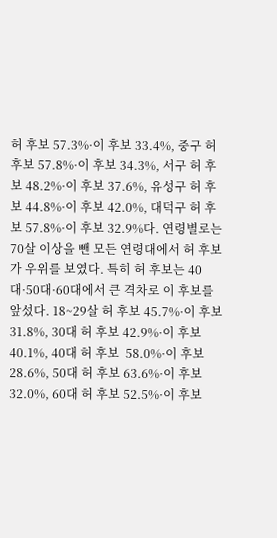허 후보 57.3%·이 후보 33.4%, 중구 허 후보 57.8%·이 후보 34.3%, 서구 허 후보 48.2%·이 후보 37.6%, 유성구 허 후보 44.8%·이 후보 42.0%, 대덕구 허 후보 57.8%·이 후보 32.9%다. 연령별로는 70살 이상을 뺀 모든 연령대에서 허 후보가 우위를 보였다. 특히 허 후보는 40대·50대·60대에서 큰 격차로 이 후보를 앞섰다. 18~29살 허 후보 45.7%·이 후보 31.8%, 30대 허 후보 42.9%·이 후보 40.1%, 40대 허 후보  58.0%·이 후보 28.6%, 50대 허 후보 63.6%·이 후보 32.0%, 60대 허 후보 52.5%·이 후보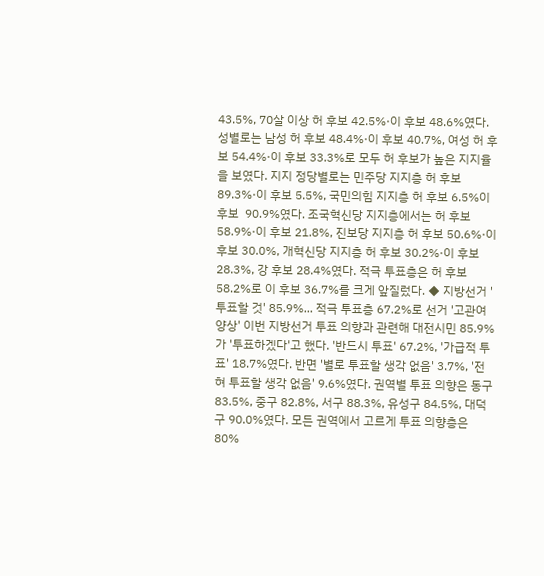43.5%, 70살 이상 허 후보 42.5%·이 후보 48.6%였다. 성별로는 남성 허 후보 48.4%·이 후보 40.7%, 여성 허 후보 54.4%·이 후보 33.3%로 모두 허 후보가 높은 지지율을 보였다. 지지 정당별로는 민주당 지지층 허 후보 89.3%·이 후보 5.5%, 국민의힘 지지층 허 후보 6.5%이 후보  90.9%였다. 조국혁신당 지지층에서는 허 후보 58.9%·이 후보 21.8%, 진보당 지지층 허 후보 50.6%·이 후보 30.0%, 개혁신당 지지층 허 후보 30.2%·이 후보 28.3%, 강 후보 28.4%였다. 적극 투표층은 허 후보 58.2%로 이 후보 36.7%를 크게 앞질렀다. ◆ 지방선거 '투표할 것' 85.9%... 적극 투표층 67.2%로 선거 '고관여 양상' 이번 지방선거 투표 의향과 관련해 대전시민 85.9%가 '투표하겠다'고 했다. '반드시 투표' 67.2%, '가급적 투표' 18.7%였다. 반면 '별로 투표할 생각 없음' 3.7%, '전혀 투표할 생각 없음' 9.6%였다. 권역별 투표 의향은 동구 83.5%, 중구 82.8%, 서구 88.3%, 유성구 84.5%, 대덕구 90.0%였다. 모든 권역에서 고르게 투표 의향층은 80%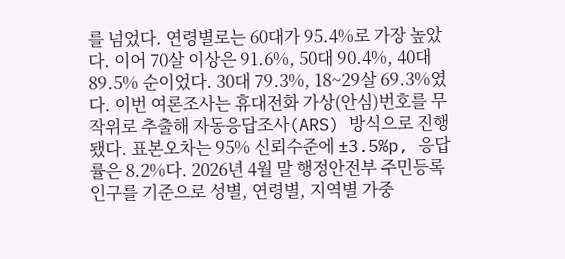를 넘었다. 연령별로는 60대가 95.4%로 가장 높았다. 이어 70살 이상은 91.6%, 50대 90.4%, 40대 89.5% 순이었다. 30대 79.3%, 18~29살 69.3%였다. 이번 여론조사는 휴대전화 가상(안심)번호를 무작위로 추출해 자동응답조사(ARS) 방식으로 진행됐다. 표본오차는 95% 신뢰수준에 ±3.5%p, 응답률은 8.2%다. 2026년 4월 말 행정안전부 주민등록 인구를 기준으로 성별, 연령별, 지역별 가중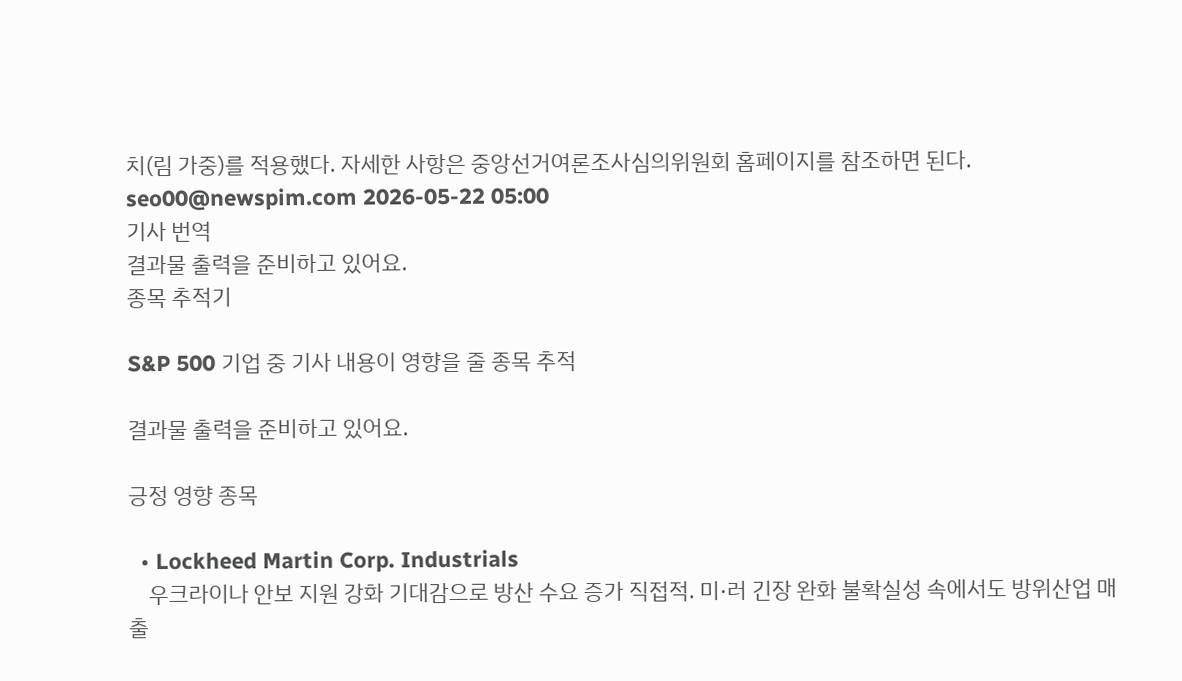치(림 가중)를 적용했다. 자세한 사항은 중앙선거여론조사심의위원회 홈페이지를 참조하면 된다. seo00@newspim.com 2026-05-22 05:00
기사 번역
결과물 출력을 준비하고 있어요.
종목 추적기

S&P 500 기업 중 기사 내용이 영향을 줄 종목 추적

결과물 출력을 준비하고 있어요.

긍정 영향 종목

  • Lockheed Martin Corp. Industrials
    우크라이나 안보 지원 강화 기대감으로 방산 수요 증가 직접적. 미·러 긴장 완화 불확실성 속에서도 방위산업 매출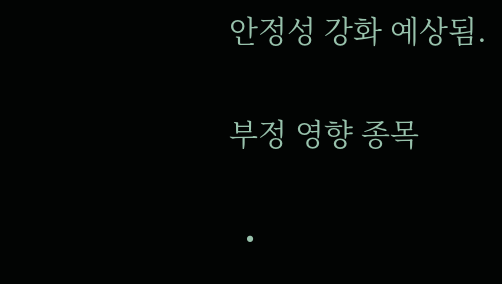안정성 강화 예상됨.

부정 영향 종목

  •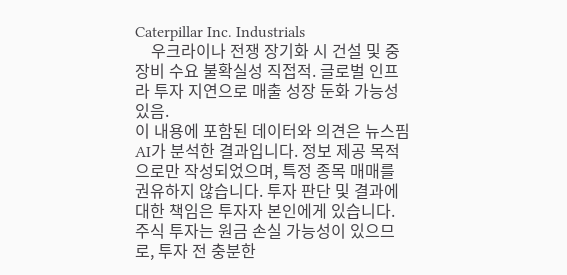Caterpillar Inc. Industrials
    우크라이나 전쟁 장기화 시 건설 및 중장비 수요 불확실성 직접적. 글로벌 인프라 투자 지연으로 매출 성장 둔화 가능성 있음.
이 내용에 포함된 데이터와 의견은 뉴스핌 AI가 분석한 결과입니다. 정보 제공 목적으로만 작성되었으며, 특정 종목 매매를 권유하지 않습니다. 투자 판단 및 결과에 대한 책임은 투자자 본인에게 있습니다. 주식 투자는 원금 손실 가능성이 있으므로, 투자 전 충분한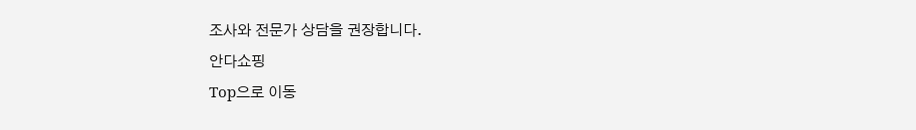조사와 전문가 상담을 권장합니다.
안다쇼핑
Top으로 이동